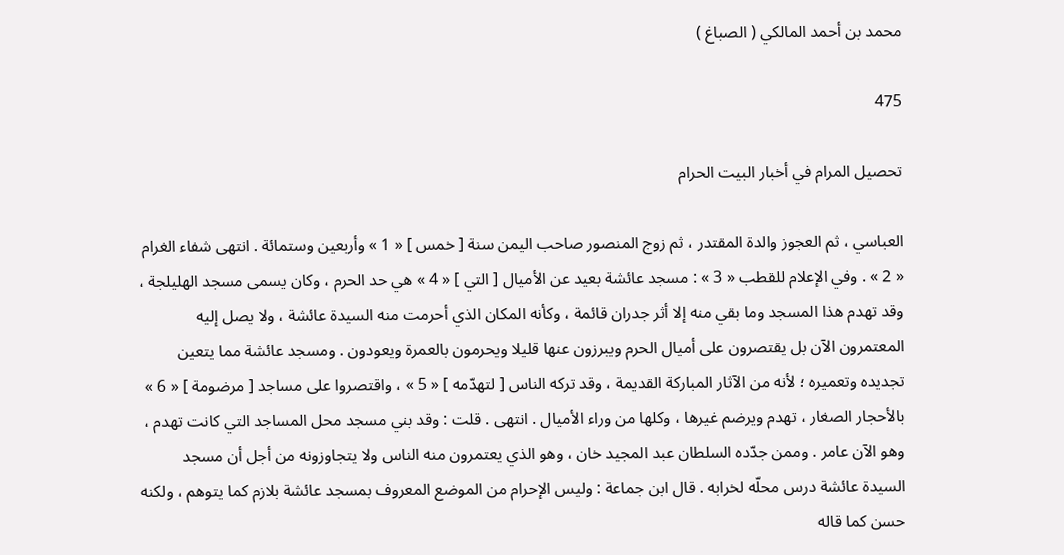محمد بن أحمد المالكي ( الصباغ )

475

تحصيل المرام في أخبار البيت الحرام

العباسي ، ثم العجوز والدة المقتدر ، ثم زوج المنصور صاحب اليمن سنة [ خمس ] « 1 » وأربعين وستمائة . انتهى شفاء الغرام « 2 » . وفي الإعلام للقطب « 3 » : مسجد عائشة بعيد عن الأميال [ التي ] « 4 » هي حد الحرم ، وكان يسمى مسجد الهليلجة ، وقد تهدم هذا المسجد وما بقي منه إلا أثر جدران قائمة ، وكأنه المكان الذي أحرمت منه السيدة عائشة ، ولا يصل إليه المعتمرون الآن بل يقتصرون على أميال الحرم ويبرزون عنها قليلا ويحرمون بالعمرة ويعودون . ومسجد عائشة مما يتعين تجديده وتعميره ؛ لأنه من الآثار المباركة القديمة ، وقد تركه الناس [ لتهدّمه ] « 5 » ، واقتصروا على مساجد [ مرضومة ] « 6 » بالأحجار الصغار ، تهدم ويرضم غيرها ، وكلها من وراء الأميال . انتهى . قلت : وقد بني مسجد محل المساجد التي كانت تهدم ، وهو الآن عامر . وممن جدّده السلطان عبد المجيد خان ، وهو الذي يعتمرون منه الناس ولا يتجاوزونه من أجل أن مسجد السيدة عائشة درس محلّه لخرابه . قال ابن جماعة : وليس الإحرام من الموضع المعروف بمسجد عائشة بلازم كما يتوهم ، ولكنه حسن كما قاله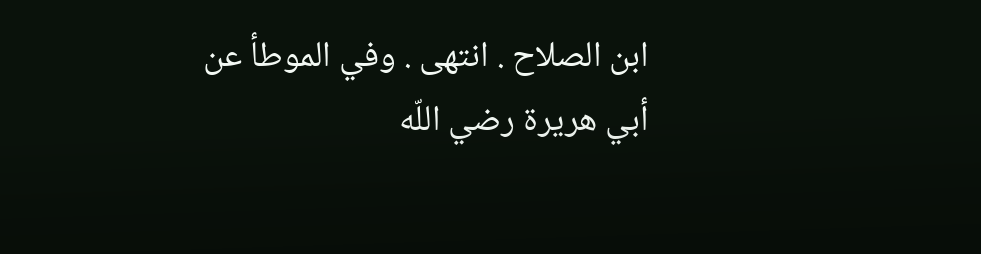ابن الصلاح . انتهى . وفي الموطأ عن أبي هريرة رضي اللّه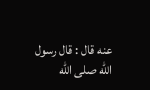عنه قال : قال رسول اللّه صلى اللّه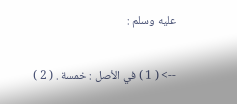عليه وسلم :

--> ( 1 ) في الأصل : خمسة . ( 2 )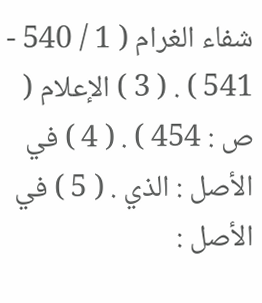شفاء الغرام ( 1 / 540 - 541 ) . ( 3 ) الإعلام ( ص : 454 ) . ( 4 ) في الأصل : الذي . ( 5 ) في الأصل :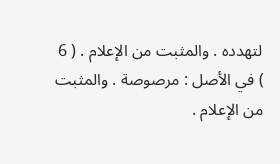لتهدده . والمثبت من الإعلام . ( 6 ) في الأصل : مرصوصة . والمثبت من الإعلام .